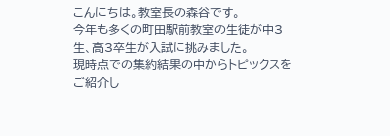こんにちは。教室長の森谷です。
今年も多くの町田駅前教室の生徒が中3生、高3卒生が入試に挑みました。
現時点での集約結果の中からトピックスをご紹介し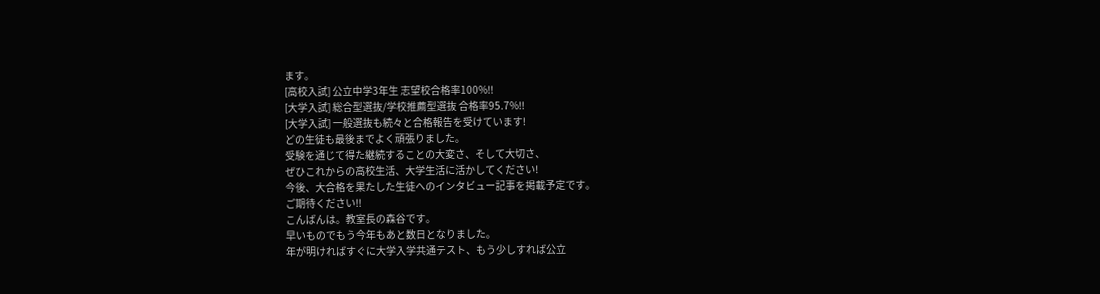ます。
[高校入試] 公立中学3年生 志望校合格率100%!!
[大学入試] 総合型選抜/学校推薦型選抜 合格率95.7%!!
[大学入試] 一般選抜も続々と合格報告を受けています!
どの生徒も最後までよく頑張りました。
受験を通じて得た継続することの大変さ、そして大切さ、
ぜひこれからの高校生活、大学生活に活かしてください!
今後、大合格を果たした生徒へのインタビュー記事を掲載予定です。
ご期待ください!!
こんばんは。教室長の森谷です。
早いものでもう今年もあと数日となりました。
年が明ければすぐに大学入学共通テスト、もう少しすれば公立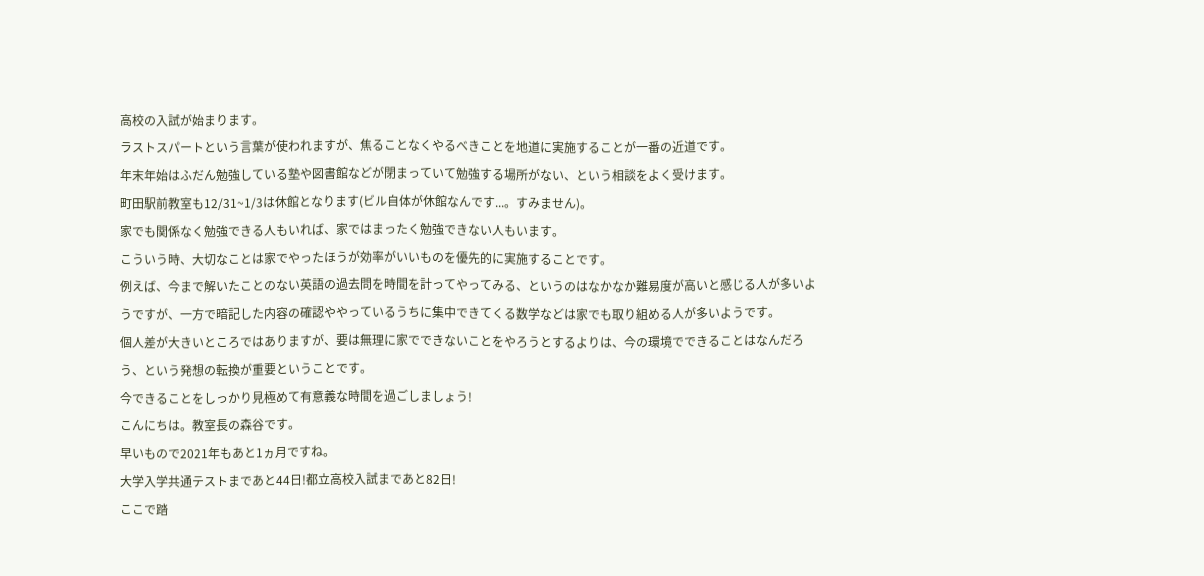高校の入試が始まります。
ラストスパートという言葉が使われますが、焦ることなくやるべきことを地道に実施することが一番の近道です。
年末年始はふだん勉強している塾や図書館などが閉まっていて勉強する場所がない、という相談をよく受けます。
町田駅前教室も12/31~1/3は休館となります(ビル自体が休館なんです...。すみません)。
家でも関係なく勉強できる人もいれば、家ではまったく勉強できない人もいます。
こういう時、大切なことは家でやったほうが効率がいいものを優先的に実施することです。
例えば、今まで解いたことのない英語の過去問を時間を計ってやってみる、というのはなかなか難易度が高いと感じる人が多いようですが、一方で暗記した内容の確認ややっているうちに集中できてくる数学などは家でも取り組める人が多いようです。
個人差が大きいところではありますが、要は無理に家でできないことをやろうとするよりは、今の環境でできることはなんだろう、という発想の転換が重要ということです。
今できることをしっかり見極めて有意義な時間を過ごしましょう!
こんにちは。教室長の森谷です。
早いもので2021年もあと1ヵ月ですね。
大学入学共通テストまであと44日!都立高校入試まであと82日!
ここで踏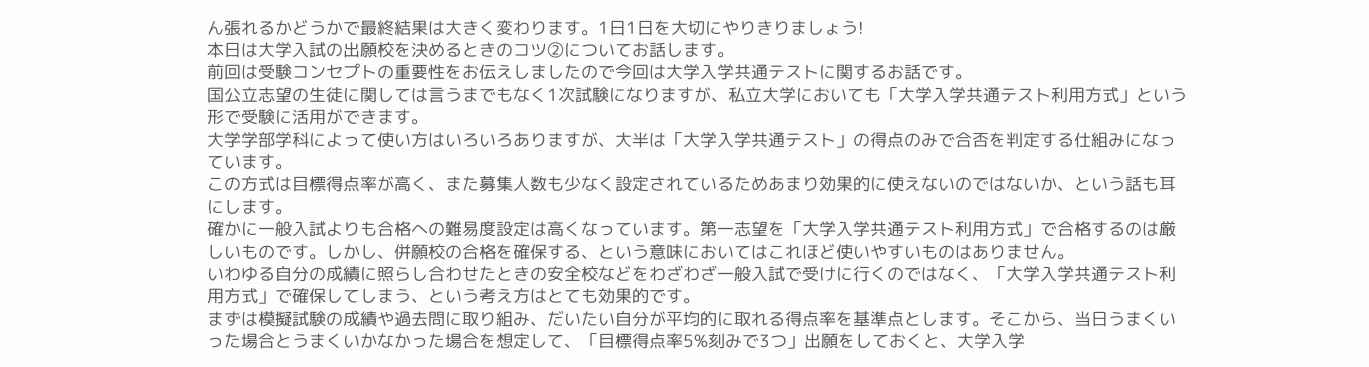ん張れるかどうかで最終結果は大きく変わります。1日1日を大切にやりきりましょう!
本日は大学入試の出願校を決めるときのコツ②についてお話します。
前回は受験コンセプトの重要性をお伝えしましたので今回は大学入学共通テストに関するお話です。
国公立志望の生徒に関しては言うまでもなく1次試験になりますが、私立大学においても「大学入学共通テスト利用方式」という形で受験に活用ができます。
大学学部学科によって使い方はいろいろありますが、大半は「大学入学共通テスト」の得点のみで合否を判定する仕組みになっています。
この方式は目標得点率が高く、また募集人数も少なく設定されているためあまり効果的に使えないのではないか、という話も耳にします。
確かに一般入試よりも合格への難易度設定は高くなっています。第一志望を「大学入学共通テスト利用方式」で合格するのは厳しいものです。しかし、併願校の合格を確保する、という意味においてはこれほど使いやすいものはありません。
いわゆる自分の成績に照らし合わせたときの安全校などをわざわざ一般入試で受けに行くのではなく、「大学入学共通テスト利用方式」で確保してしまう、という考え方はとても効果的です。
まずは模擬試験の成績や過去問に取り組み、だいたい自分が平均的に取れる得点率を基準点とします。そこから、当日うまくいった場合とうまくいかなかった場合を想定して、「目標得点率5%刻みで3つ」出願をしておくと、大学入学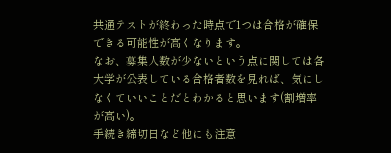共通テストが終わった時点で1つは合格が確保できる可能性が高くなります。
なお、募集人数が少ないという点に関しては各大学が公表している合格者数を見れば、気にしなくていいことだとわかると思います(割増率が高い)。
手続き締切日など他にも注意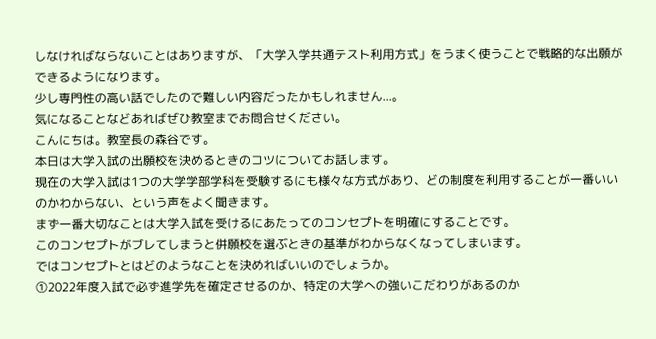しなければならないことはありますが、「大学入学共通テスト利用方式」をうまく使うことで戦略的な出願ができるようになります。
少し専門性の高い話でしたので難しい内容だったかもしれません...。
気になることなどあればぜひ教室までお問合せください。
こんにちは。教室長の森谷です。
本日は大学入試の出願校を決めるときのコツについてお話します。
現在の大学入試は1つの大学学部学科を受験するにも様々な方式があり、どの制度を利用することが一番いいのかわからない、という声をよく聞きます。
まず一番大切なことは大学入試を受けるにあたってのコンセプトを明確にすることです。
このコンセプトがブレてしまうと併願校を選ぶときの基準がわからなくなってしまいます。
ではコンセプトとはどのようなことを決めればいいのでしょうか。
①2022年度入試で必ず進学先を確定させるのか、特定の大学への強いこだわりがあるのか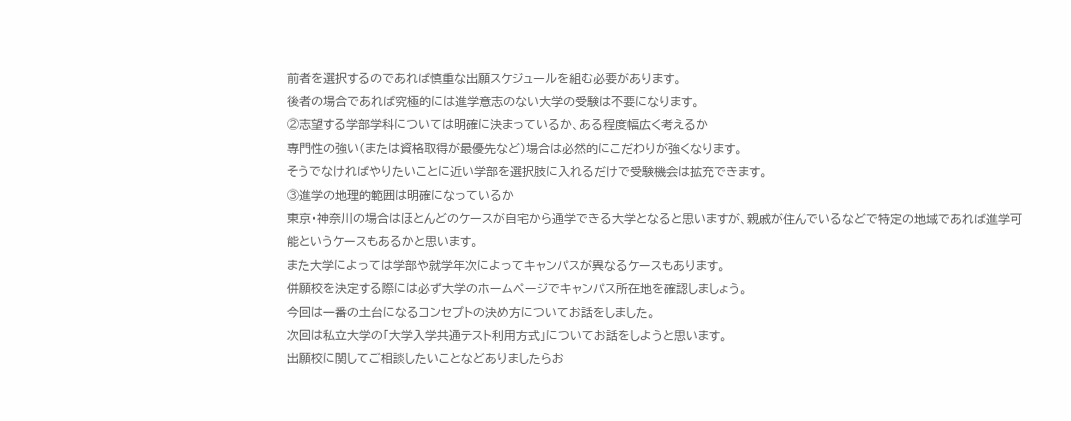前者を選択するのであれば慎重な出願スケジュールを組む必要があります。
後者の場合であれば究極的には進学意志のない大学の受験は不要になります。
②志望する学部学科については明確に決まっているか、ある程度幅広く考えるか
専門性の強い(または資格取得が最優先など)場合は必然的にこだわりが強くなります。
そうでなければやりたいことに近い学部を選択肢に入れるだけで受験機会は拡充できます。
③進学の地理的範囲は明確になっているか
東京・神奈川の場合はほとんどのケースが自宅から通学できる大学となると思いますが、親戚が住んでいるなどで特定の地域であれば進学可能というケースもあるかと思います。
また大学によっては学部や就学年次によってキャンパスが異なるケースもあります。
併願校を決定する際には必ず大学のホームページでキャンパス所在地を確認しましょう。
今回は一番の土台になるコンセプトの決め方についてお話をしました。
次回は私立大学の「大学入学共通テスト利用方式」についてお話をしようと思います。
出願校に関してご相談したいことなどありましたらお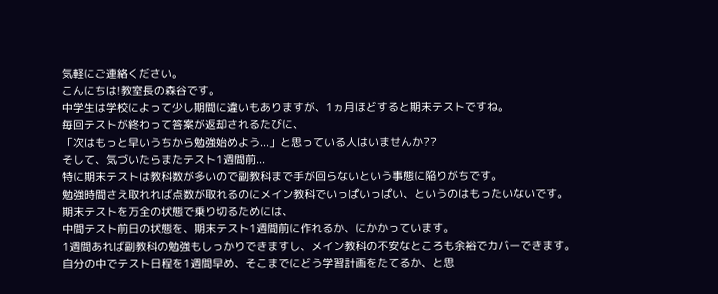気軽にご連絡ください。
こんにちは!教室長の森谷です。
中学生は学校によって少し期間に違いもありますが、1ヵ月ほどすると期末テストですね。
毎回テストが終わって答案が返却されるたびに、
「次はもっと早いうちから勉強始めよう...」と思っている人はいませんか??
そして、気づいたらまたテスト1週間前...
特に期末テストは教科数が多いので副教科まで手が回らないという事態に陥りがちです。
勉強時間さえ取れれば点数が取れるのにメイン教科でいっぱいっぱい、というのはもったいないです。
期末テストを万全の状態で乗り切るためには、
中間テスト前日の状態を、期末テスト1週間前に作れるか、にかかっています。
1週間あれば副教科の勉強もしっかりできますし、メイン教科の不安なところも余裕でカバーできます。
自分の中でテスト日程を1週間早め、そこまでにどう学習計画をたてるか、と思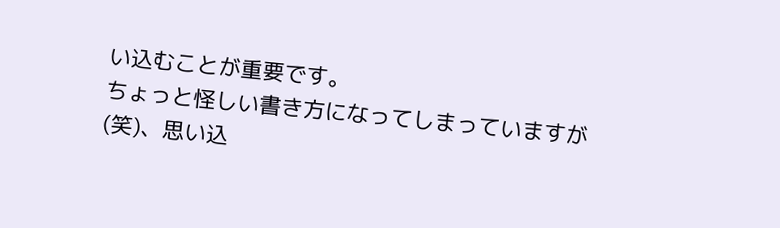い込むことが重要です。
ちょっと怪しい書き方になってしまっていますが(笑)、思い込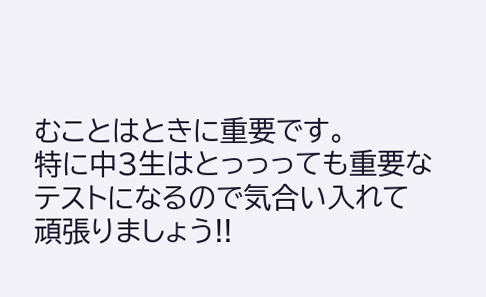むことはときに重要です。
特に中3生はとっっっても重要なテストになるので気合い入れて頑張りましょう!!